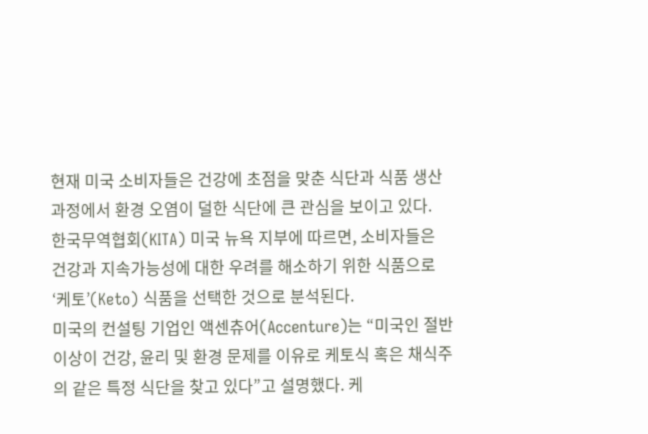현재 미국 소비자들은 건강에 초점을 맞춘 식단과 식품 생산 과정에서 환경 오염이 덜한 식단에 큰 관심을 보이고 있다.
한국무역협회(KITA) 미국 뉴욕 지부에 따르면, 소비자들은 건강과 지속가능성에 대한 우려를 해소하기 위한 식품으로 ‘케토’(Keto) 식품을 선택한 것으로 분석된다.
미국의 컨설팅 기업인 액센츄어(Accenture)는 “미국인 절반 이상이 건강, 윤리 및 환경 문제를 이유로 케토식 혹은 채식주의 같은 특정 식단을 찾고 있다”고 설명했다. 케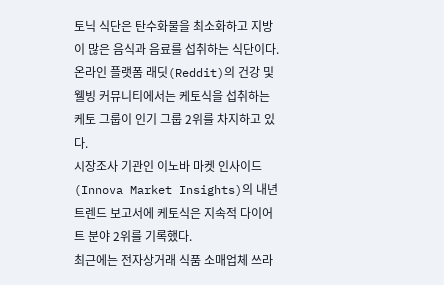토닉 식단은 탄수화물을 최소화하고 지방이 많은 음식과 음료를 섭취하는 식단이다. 온라인 플랫폼 래딧(Reddit)의 건강 및 웰빙 커뮤니티에서는 케토식을 섭취하는 케토 그룹이 인기 그룹 2위를 차지하고 있다.
시장조사 기관인 이노바 마켓 인사이드(Innova Market Insights)의 내년 트렌드 보고서에 케토식은 지속적 다이어트 분야 2위를 기록했다.
최근에는 전자상거래 식품 소매업체 쓰라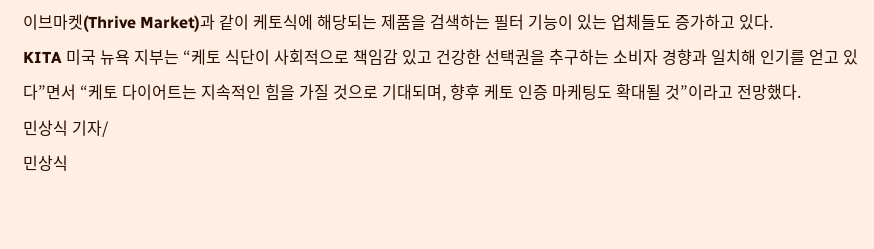이브마켓(Thrive Market)과 같이 케토식에 해당되는 제품을 검색하는 필터 기능이 있는 업체들도 증가하고 있다.
KITA 미국 뉴욕 지부는 “케토 식단이 사회적으로 책임감 있고 건강한 선택권을 추구하는 소비자 경향과 일치해 인기를 얻고 있다”면서 “케토 다이어트는 지속적인 힘을 가질 것으로 기대되며, 향후 케토 인증 마케팅도 확대될 것”이라고 전망했다.
민상식 기자/
민상식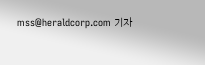mss@heraldcorp.com 기자